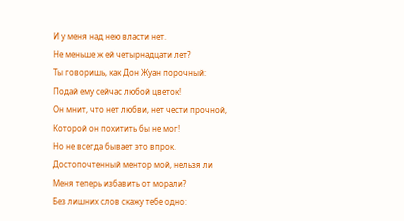И у меня над нею власти нет.
Не меньше ж ей четырнадцати лет?
Ты говоришь, как Дон Жуан порочный:
Подай ему сейчас любой цветок!
Он мнит, что нет любви, нет чести прочной,
Которой он похитить бы не мог!
Но не всегда бывает это впрок.
Достопочтенный ментор мой, нельзя ли
Меня теперь избавить от морали?
Без лишних слов скажу тебе одно: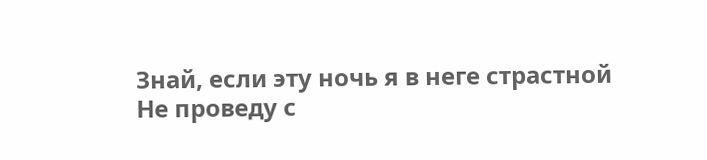Знай, если эту ночь я в неге страстной
Не проведу с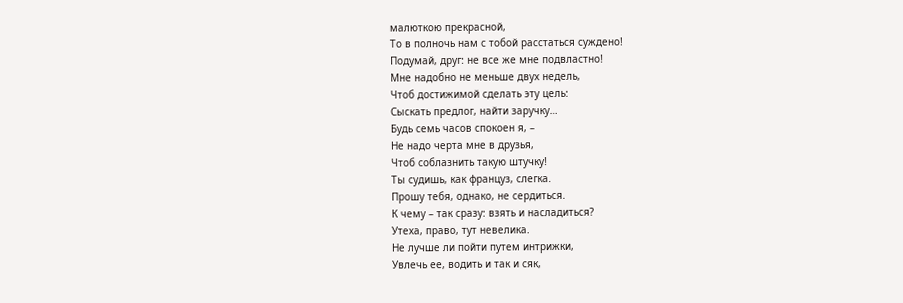малюткою прекрасной,
То в полночь нам с тобой расстаться суждено!
Подумай, друг: не все же мне подвластно!
Мне надобно не меньше двух недель,
Чтоб достижимой сделать эту цель:
Сыскать предлог, найти заручку…
Будь семь часов спокоен я, –
Не надо черта мне в друзья,
Чтоб соблазнить такую штучку!
Ты судишь, как француз, слегка.
Прошу тебя, однако, не сердиться.
К чему – так сразу: взять и насладиться?
Утеха, право, тут невелика.
Не лучше ли пойти путем интрижки,
Увлечь ее, водить и так и сяк,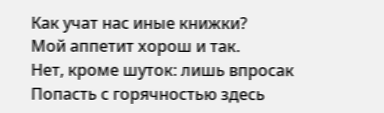Как учат нас иные книжки?
Мой аппетит хорош и так.
Нет, кроме шуток: лишь впросак
Попасть с горячностью здесь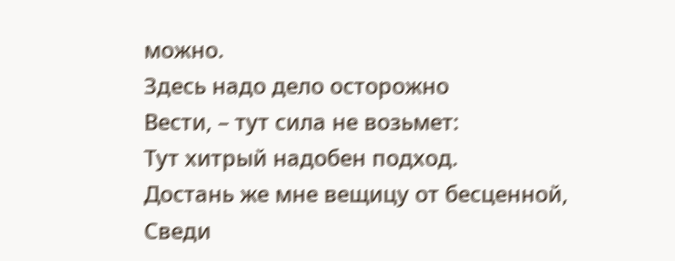можно.
Здесь надо дело осторожно
Вести, – тут сила не возьмет:
Тут хитрый надобен подход.
Достань же мне вещицу от бесценной,
Сведи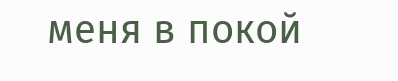меня в покой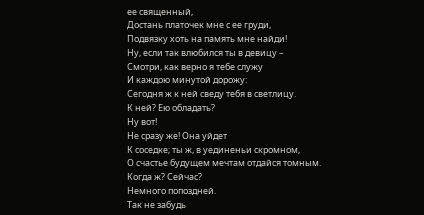ее священный,
Достань платочек мне с ее груди,
Подвязку хоть на память мне найди!
Ну, если так влюбился ты в девицу –
Смотри, как верно я тебе служу
И каждою минутой дорожу:
Сегодня ж к ней сведу тебя в светлицу.
К ней? Ею обладать?
Ну вот!
Не сразу же! Она уйдет
К соседке; ты ж, в уединеньи скромном,
О счастье будущем мечтам отдайся томным.
Когда ж? Сейчас?
Немного попоздней.
Так не забудь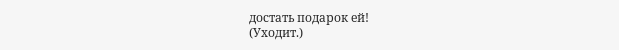достать подарок ей!
(Уходит.)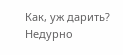Как, уж дарить? Недурно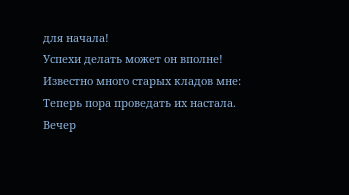для начала!
Успехи делать может он вполне!
Известно много старых кладов мне:
Теперь пора проведать их настала.
Вечер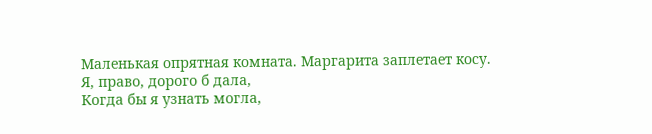Маленькая опрятная комната. Маргарита заплетает косу.
Я, право, дорого б дала,
Когда бы я узнать могла,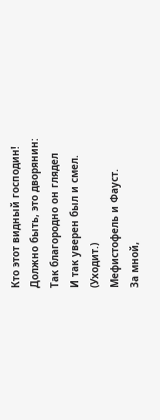Кто этот видный господин!
Должно быть, это дворянин:
Так благородно он глядел
И так уверен был и смел.
(Уходит.)
Мефистофель и Фауст.
За мной,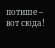потише – вот сюда!